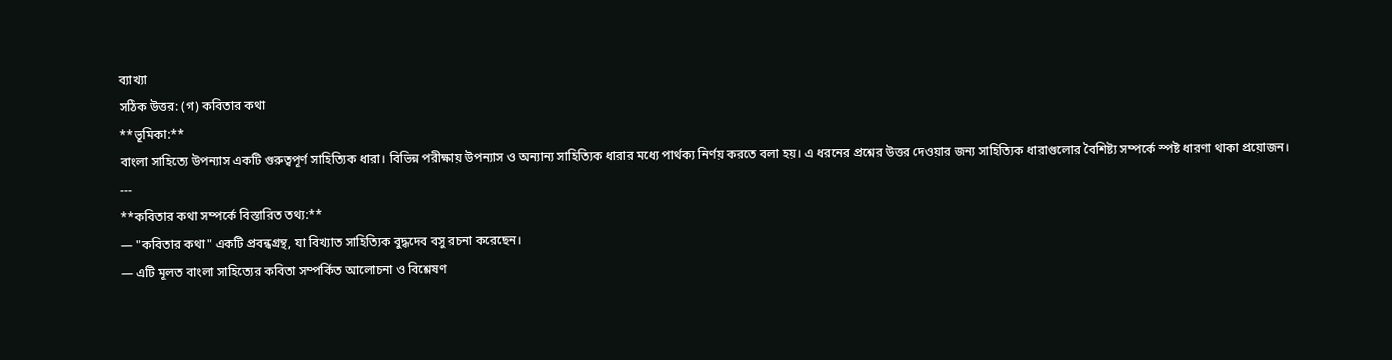ব্যাখ্যা
সঠিক উত্তর: (গ) কবিতার কথা
**ভূমিকা:**
বাংলা সাহিত্যে উপন্যাস একটি গুরুত্বপূর্ণ সাহিত্যিক ধারা। বিভিন্ন পরীক্ষায় উপন্যাস ও অন্যান্য সাহিত্যিক ধারার মধ্যে পার্থক্য নির্ণয় করতে বলা হয়। এ ধরনের প্রশ্নের উত্তর দেওয়ার জন্য সাহিত্যিক ধারাগুলোর বৈশিষ্ট্য সম্পর্কে স্পষ্ট ধারণা থাকা প্রয়োজন।
---
**কবিতার কথা সম্পর্কে বিস্তারিত তথ্য:**
— "কবিতার কথা" একটি প্রবন্ধগ্রন্থ, যা বিখ্যাত সাহিত্যিক বুদ্ধদেব বসু রচনা করেছেন।
— এটি মূলত বাংলা সাহিত্যের কবিতা সম্পর্কিত আলোচনা ও বিশ্লেষণ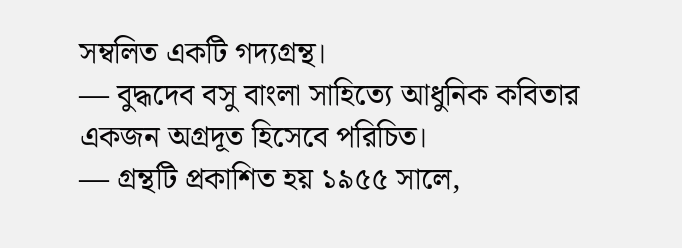সম্বলিত একটি গদ্যগ্রন্থ।
— বুদ্ধদেব বসু বাংলা সাহিত্যে আধুনিক কবিতার একজন অগ্রদূত হিসেবে পরিচিত।
— গ্রন্থটি প্রকাশিত হয় ১৯৫৫ সালে,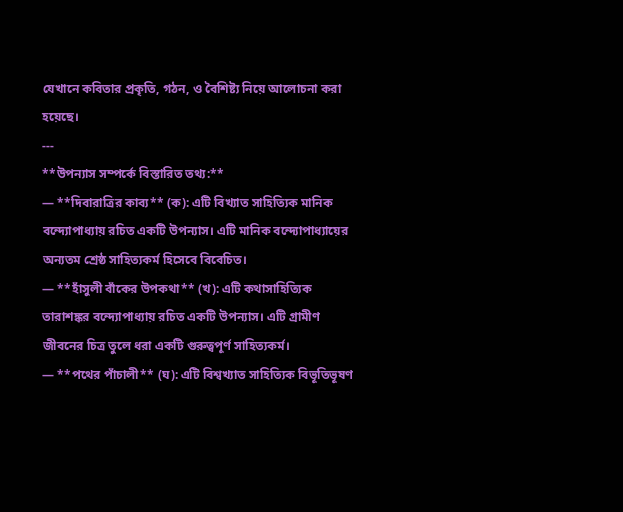যেখানে কবিতার প্রকৃতি, গঠন, ও বৈশিষ্ট্য নিয়ে আলোচনা করা হয়েছে।
---
**উপন্যাস সম্পর্কে বিস্তারিত তথ্য:**
— **দিবারাত্রির কাব্য** (ক): এটি বিখ্যাত সাহিত্যিক মানিক বন্দ্যোপাধ্যায় রচিত একটি উপন্যাস। এটি মানিক বন্দ্যোপাধ্যায়ের অন্যতম শ্রেষ্ঠ সাহিত্যকর্ম হিসেবে বিবেচিত।
— **হাঁসুলী বাঁকের উপকথা** (খ): এটি কথাসাহিত্যিক তারাশঙ্কর বন্দ্যোপাধ্যায় রচিত একটি উপন্যাস। এটি গ্রামীণ জীবনের চিত্র তুলে ধরা একটি গুরুত্বপূর্ণ সাহিত্যকর্ম।
— **পথের পাঁচালী** (ঘ): এটি বিশ্বখ্যাত সাহিত্যিক বিভূতিভূষণ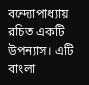বন্দ্যোপাধ্যায় রচিত একটি উপন্যাস। এটি বাংলা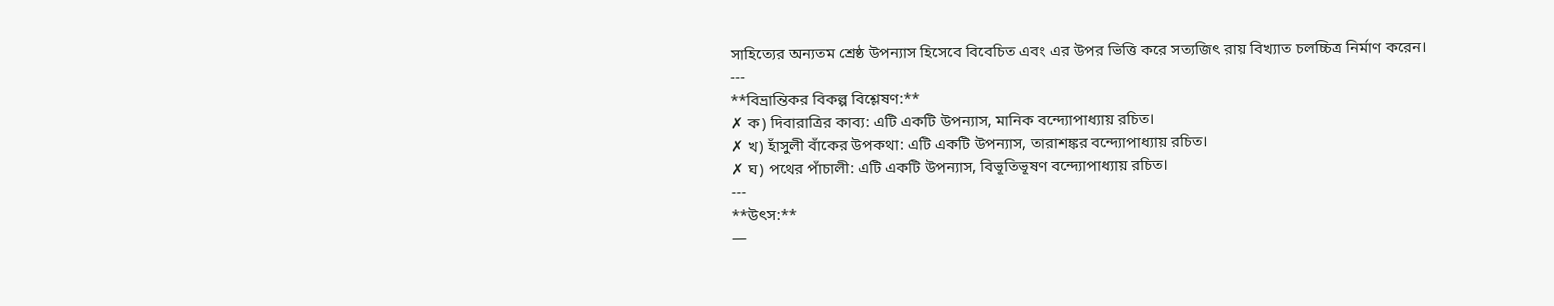সাহিত্যের অন্যতম শ্রেষ্ঠ উপন্যাস হিসেবে বিবেচিত এবং এর উপর ভিত্তি করে সত্যজিৎ রায় বিখ্যাত চলচ্চিত্র নির্মাণ করেন।
---
**বিভ্রান্তিকর বিকল্প বিশ্লেষণ:**
✗ ক) দিবারাত্রির কাব্য: এটি একটি উপন্যাস, মানিক বন্দ্যোপাধ্যায় রচিত।
✗ খ) হাঁসুলী বাঁকের উপকথা: এটি একটি উপন্যাস, তারাশঙ্কর বন্দ্যোপাধ্যায় রচিত।
✗ ঘ) পথের পাঁচালী: এটি একটি উপন্যাস, বিভূতিভূষণ বন্দ্যোপাধ্যায় রচিত।
---
**উৎস:**
—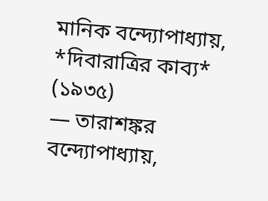মানিক বন্দ্যোপাধ্যায়, *দিবারাত্রির কাব্য* (১৯৩৫)
— তারাশঙ্কর বন্দ্যোপাধ্যায়,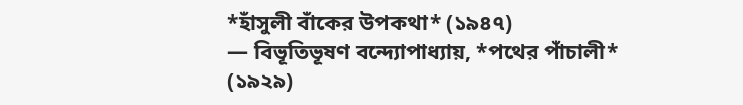*হাঁসুলী বাঁকের উপকথা* (১৯৪৭)
— বিভূতিভূষণ বন্দ্যোপাধ্যায়, *পথের পাঁচালী* (১৯২৯)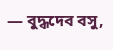— বুদ্ধদেব বসু,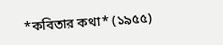*কবিতার কথা* (১৯৫৫)